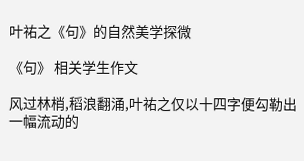叶祐之《句》的自然美学探微

《句》 相关学生作文

风过林梢,稻浪翻涌,叶祐之仅以十四字便勾勒出一幅流动的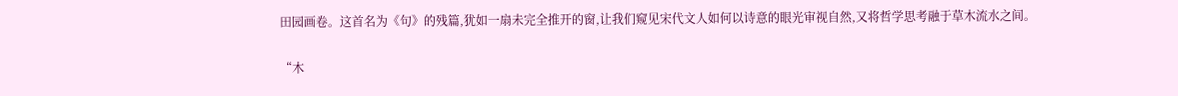田园画卷。这首名为《句》的残篇,犹如一扇未完全推开的窗,让我们窥见宋代文人如何以诗意的眼光审视自然,又将哲学思考融于草木流水之间。

“木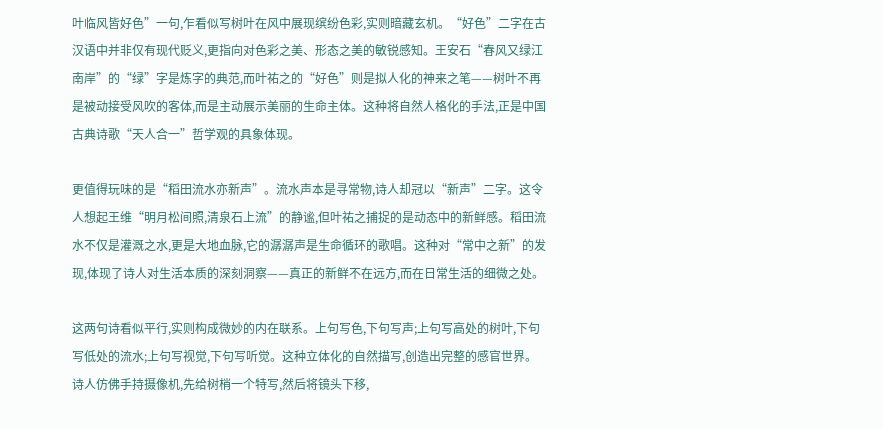叶临风皆好色”一句,乍看似写树叶在风中展现缤纷色彩,实则暗藏玄机。“好色”二字在古汉语中并非仅有现代贬义,更指向对色彩之美、形态之美的敏锐感知。王安石“春风又绿江南岸”的“绿”字是炼字的典范,而叶祐之的“好色”则是拟人化的神来之笔——树叶不再是被动接受风吹的客体,而是主动展示美丽的生命主体。这种将自然人格化的手法,正是中国古典诗歌“天人合一”哲学观的具象体现。

更值得玩味的是“稻田流水亦新声”。流水声本是寻常物,诗人却冠以“新声”二字。这令人想起王维“明月松间照,清泉石上流”的静谧,但叶祐之捕捉的是动态中的新鲜感。稻田流水不仅是灌溉之水,更是大地血脉,它的潺潺声是生命循环的歌唱。这种对“常中之新”的发现,体现了诗人对生活本质的深刻洞察——真正的新鲜不在远方,而在日常生活的细微之处。

这两句诗看似平行,实则构成微妙的内在联系。上句写色,下句写声;上句写高处的树叶,下句写低处的流水;上句写视觉,下句写听觉。这种立体化的自然描写,创造出完整的感官世界。诗人仿佛手持摄像机,先给树梢一个特写,然后将镜头下移,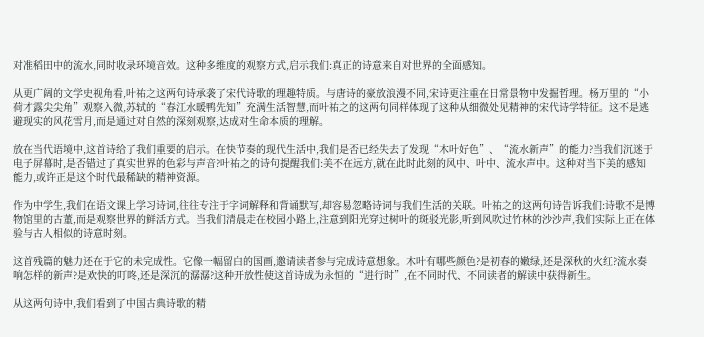对准稻田中的流水,同时收录环境音效。这种多维度的观察方式,启示我们:真正的诗意来自对世界的全面感知。

从更广阔的文学史视角看,叶祐之这两句诗承袭了宋代诗歌的理趣特质。与唐诗的豪放浪漫不同,宋诗更注重在日常景物中发掘哲理。杨万里的“小荷才露尖尖角”观察入微,苏轼的“春江水暖鸭先知”充满生活智慧,而叶祐之的这两句同样体现了这种从细微处见精神的宋代诗学特征。这不是逃避现实的风花雪月,而是通过对自然的深刻观察,达成对生命本质的理解。

放在当代语境中,这首诗给了我们重要的启示。在快节奏的现代生活中,我们是否已经失去了发现“木叶好色”、“流水新声”的能力?当我们沉迷于电子屏幕时,是否错过了真实世界的色彩与声音?叶祐之的诗句提醒我们:美不在远方,就在此时此刻的风中、叶中、流水声中。这种对当下美的感知能力,或许正是这个时代最稀缺的精神资源。

作为中学生,我们在语文课上学习诗词,往往专注于字词解释和背诵默写,却容易忽略诗词与我们生活的关联。叶祐之的这两句诗告诉我们:诗歌不是博物馆里的古董,而是观察世界的鲜活方式。当我们清晨走在校园小路上,注意到阳光穿过树叶的斑驳光影,听到风吹过竹林的沙沙声,我们实际上正在体验与古人相似的诗意时刻。

这首残篇的魅力还在于它的未完成性。它像一幅留白的国画,邀请读者参与完成诗意想象。木叶有哪些颜色?是初春的嫩绿,还是深秋的火红?流水奏响怎样的新声?是欢快的叮咚,还是深沉的潺潺?这种开放性使这首诗成为永恒的“进行时”,在不同时代、不同读者的解读中获得新生。

从这两句诗中,我们看到了中国古典诗歌的精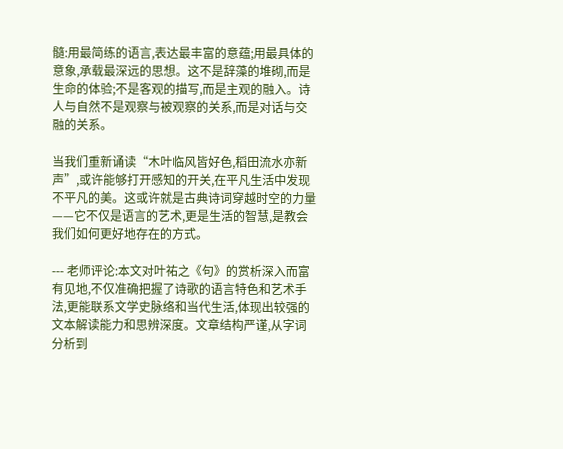髓:用最简练的语言,表达最丰富的意蕴;用最具体的意象,承载最深远的思想。这不是辞藻的堆砌,而是生命的体验;不是客观的描写,而是主观的融入。诗人与自然不是观察与被观察的关系,而是对话与交融的关系。

当我们重新诵读“木叶临风皆好色,稻田流水亦新声”,或许能够打开感知的开关,在平凡生活中发现不平凡的美。这或许就是古典诗词穿越时空的力量——它不仅是语言的艺术,更是生活的智慧,是教会我们如何更好地存在的方式。

--- 老师评论:本文对叶祐之《句》的赏析深入而富有见地,不仅准确把握了诗歌的语言特色和艺术手法,更能联系文学史脉络和当代生活,体现出较强的文本解读能力和思辨深度。文章结构严谨,从字词分析到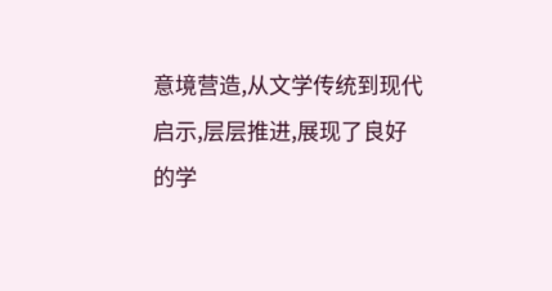意境营造,从文学传统到现代启示,层层推进,展现了良好的学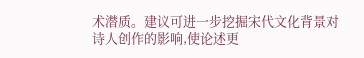术潜质。建议可进一步挖掘宋代文化背景对诗人创作的影响,使论述更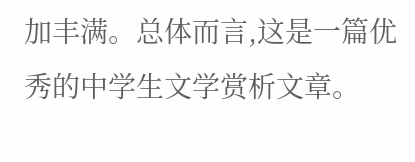加丰满。总体而言,这是一篇优秀的中学生文学赏析文章。